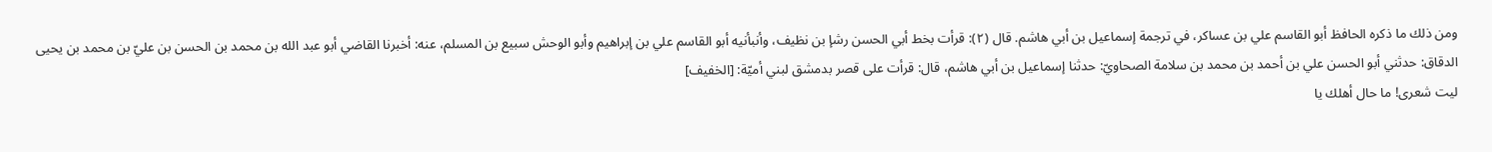ومن ذلك ما ذكره الحافظ أبو القاسم علي بن عساكر، في ترجمة إسماعيل بن أبي هاشم. قال (٢): قرأت بخط أبي الحسن رشإ بن نظيف، وأنبأنيه أبو القاسم علي بن إبراهيم وأبو الوحش سبيع بن المسلم، عنه: أخبرنا القاضي أبو عبد الله بن محمد بن الحسن بن عليّ بن محمد بن يحيى الدقاق: حدثني أبو الحسن علي بن أحمد بن محمد بن سلامة الصحاويّ: حدثنا إسماعيل بن أبي هاشم، قال: قرأت على قصر بدمشق لبني أميّة: [الخفيف]
ليت شعرى! ما حال أهلك يا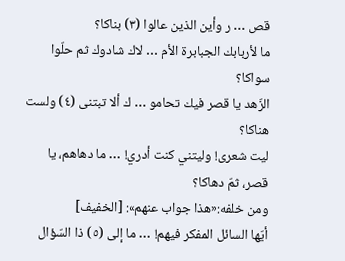قص … ر وأين الذين عالوا (٣) بناكا؟
ما لأربابك الجبابرة الأم … لاك شادوك ثم حلّوا سواكا؟
الزّهد يا قصر فيك تحامو … ك ألا تبتنى (٤) ولست هناكا؟
ليت شعرى! وليتني كنت أدري! … ما دهاهم، يا قصر، ثمّ دهاكا؟
ومن خلفه:«هذا جواب عنهم»: [الخفيف]
أيّها السائل المفكر فيهم! … ما إلى (٥) ذا السّؤال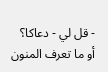- قل لي - دعاكا؟
أو ما تعرف المنون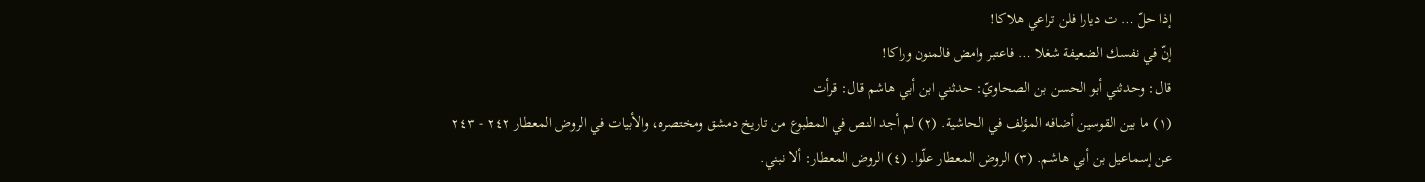إذا حلّ … ت ديارا فلن تراعي هلاكا!
إنّ في نفسك الضعيفة شغلا … فاعتبر وامض فالمنون وراكا!
قال: وحدثني أبو الحسن بن الصحاويّ: حدثني ابن أبي هاشم قال: قرأت
(١) ما بين القوسين أضافه المؤلف في الحاشية. (٢) لم أجد النص في المطبوع من تاريخ دمشق ومختصره، والأبيات في الروض المعطار ٢٤٢ - ٢٤٣ عن إسماعيل بن أبي هاشم. (٣) الروض المعطار علّوا. (٤) الروض المعطار: ألا نبني.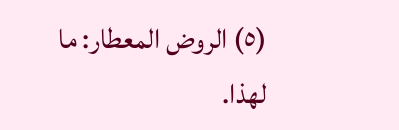(٥) الروض المعطار: ما لهذا.